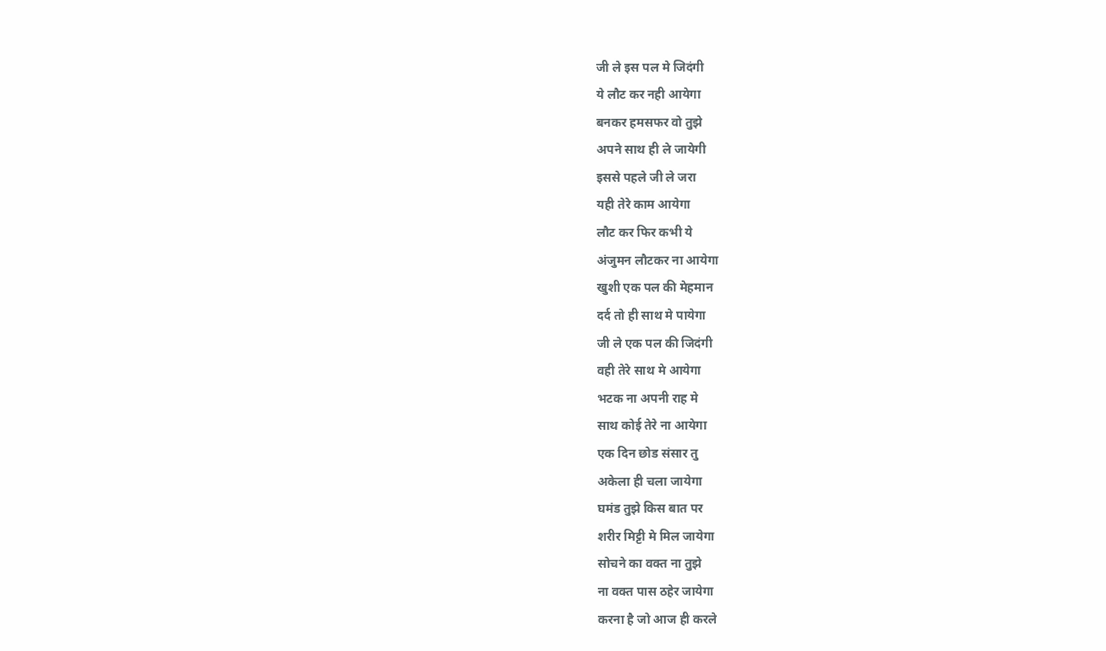जी ले इस पल मे जिदंगी
ये लौट कर नही आयेगा
बनकर हमसफर वो तुझे
अपने साथ ही ले जायेगी
इससे पहले जी ले जरा
यही तेरे काम आयेगा
लौट कर फिर कभी ये
अंजुमन लौटकर ना आयेगा
खुशी एक पल की मेहमान
दर्द तो ही साथ मे पायेगा
जी ले एक पल की जिदंगी
वही तेरे साथ मे आयेगा
भटक ना अपनी राह मे
साथ कोई तेरे ना आयेगा
एक दिन छोड संसार तु
अकेला ही चला जायेगा
घमंड तुझे किस बात पर
शरीर मिट्टी मे मिल जायेगा
सोचने का वक्त ना तुझे
ना वक्त पास ठहेर जायेगा
करना है जो आज ही करले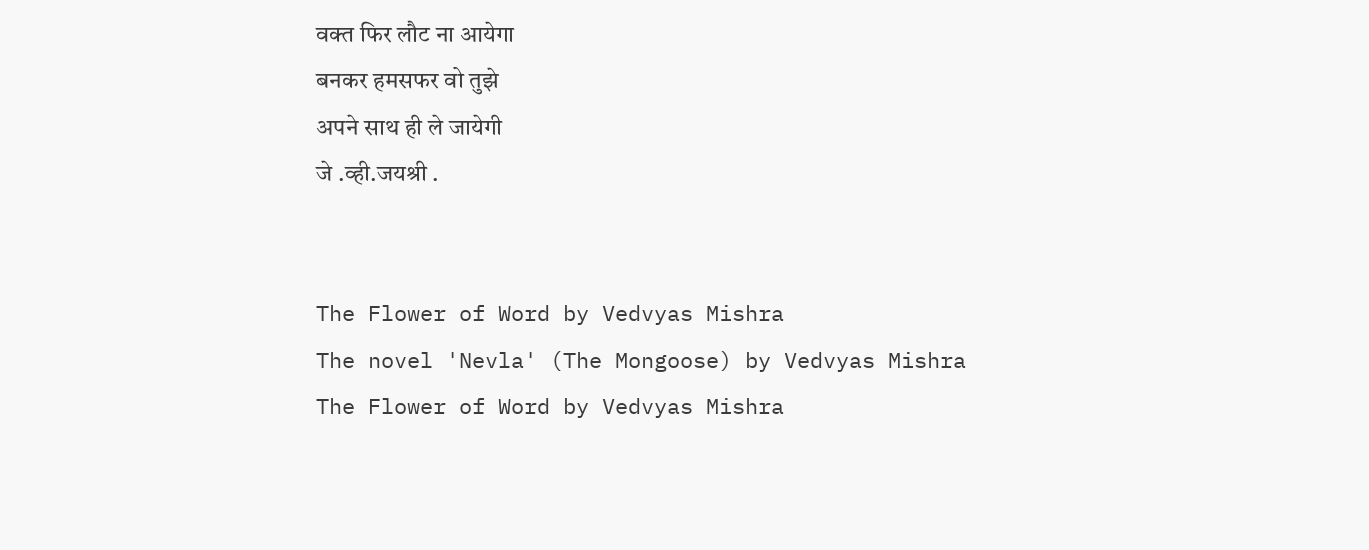वक्त फिर लौट ना आयेगा
बनकर हमसफर वो तुझे
अपने साथ ही ले जायेगी
जे .व्ही.जयश्री .


The Flower of Word by Vedvyas Mishra
The novel 'Nevla' (The Mongoose) by Vedvyas Mishra
The Flower of Word by Vedvyas Mishra